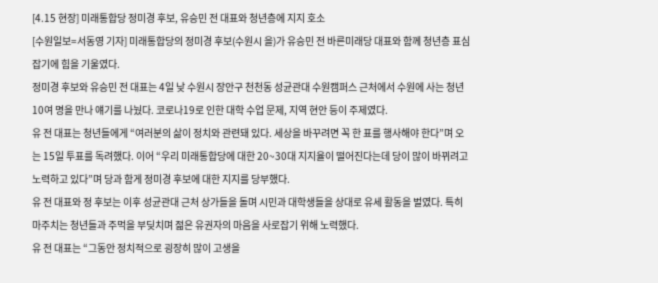[4.15 현장] 미래통합당 정미경 후보, 유승민 전 대표와 청년층에 지지 호소
[수원일보=서동영 기자] 미래통합당의 정미경 후보(수원시 을)가 유승민 전 바른미래당 대표와 함께 청년층 표심잡기에 힘을 기울였다.
정미경 후보와 유승민 전 대표는 4일 낮 수원시 장안구 천천동 성균관대 수원캠퍼스 근처에서 수원에 사는 청년 10여 명을 만나 얘기를 나눴다. 코로나19로 인한 대학 수업 문제, 지역 현안 등이 주제였다.
유 전 대표는 청년들에게 “여러분의 삶이 정치와 관련돼 있다. 세상을 바꾸려면 꼭 한 표를 행사해야 한다”며 오는 15일 투표를 독려했다. 이어 “우리 미래통합당에 대한 20~30대 지지율이 떨어진다는데 당이 많이 바뀌려고 노력하고 있다”며 당과 함게 정미경 후보에 대한 지지를 당부했다.
유 전 대표와 정 후보는 이후 성균관대 근처 상가들을 돌며 시민과 대학생들을 상대로 유세 활동을 벌였다. 특히 마주치는 청년들과 주먹을 부딪치며 젊은 유권자의 마음을 사로잡기 위해 노력했다.
유 전 대표는 “그동안 정치적으로 굉장히 많이 고생을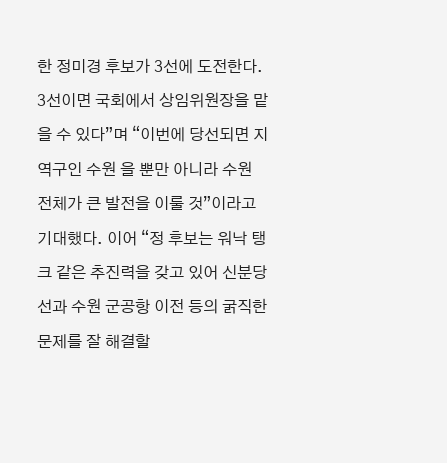한 정미경 후보가 3선에 도전한다. 3선이면 국회에서 상임위원장을 맡을 수 있다”며 “이번에 당선되면 지역구인 수원 을 뿐만 아니라 수원 전체가 큰 발전을 이룰 것”이라고 기대했다. 이어 “정 후보는 워낙 탱크 같은 추진력을 갖고 있어 신분당선과 수원 군공항 이전 등의 굵직한 문제를 잘 해결할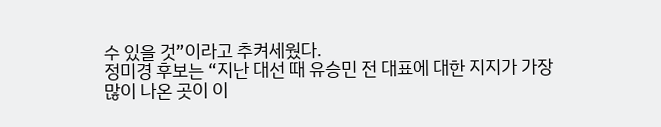수 있을 것”이라고 추켜세웠다.
정미경 후보는 “지난 대선 때 유승민 전 대표에 대한 지지가 가장 많이 나온 곳이 이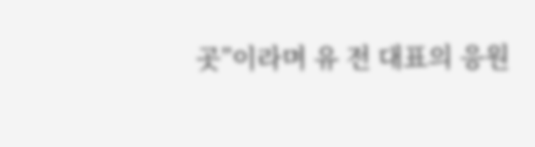곳”이라며 유 전 대표의 응원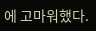에 고마워했다.